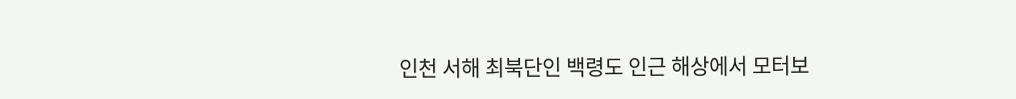인천 서해 최북단인 백령도 인근 해상에서 모터보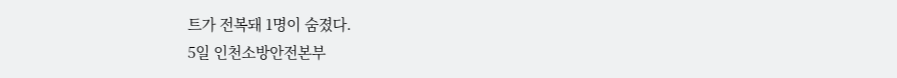트가 전복돼 1명이 숨졌다.
5일 인천소방안전본부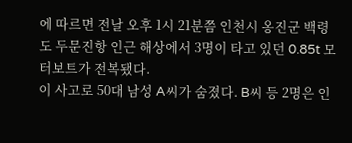에 따르면 전날 오후 1시 21분쯤 인천시 옹진군 백령도 두문진항 인근 해상에서 3명이 타고 있던 0.85t 모터보트가 전복됐다.
이 사고로 50대 남성 A씨가 숨졌다. B씨 등 2명은 인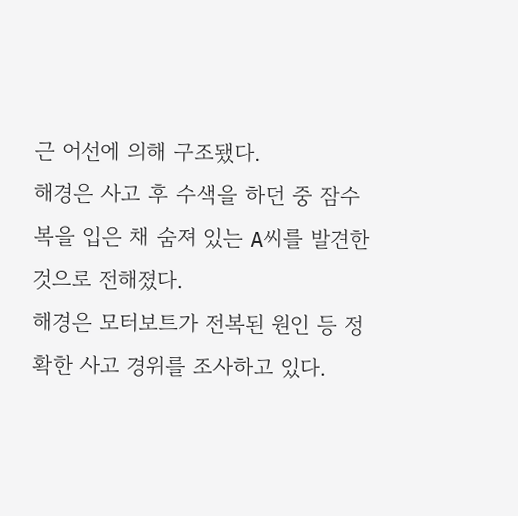근 어선에 의해 구조됐다.
해경은 사고 후 수색을 하던 중 잠수복을 입은 채 숨져 있는 A씨를 발견한 것으로 전해졌다.
해경은 모터보트가 전복된 원인 등 정확한 사고 경위를 조사하고 있다.